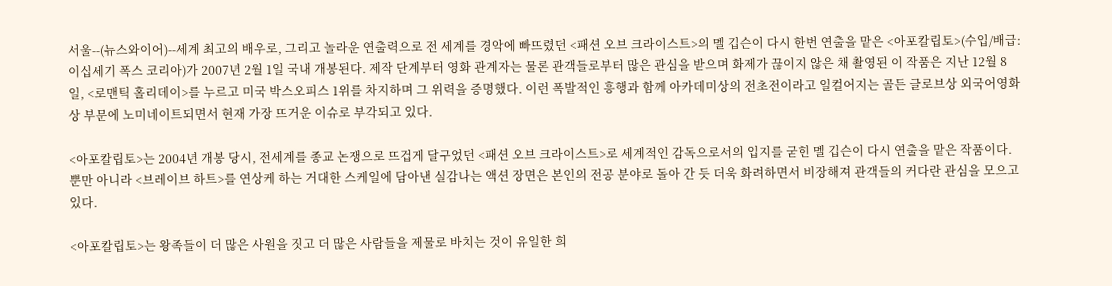서울--(뉴스와이어)--세계 최고의 배우로, 그리고 놀라운 연출력으로 전 세계를 경악에 빠뜨렸던 <패션 오브 크라이스트>의 멜 깁슨이 다시 한번 연출을 맡은 <아포칼립토>(수입/배급: 이십세기 폭스 코리아)가 2007년 2월 1일 국내 개봉된다. 제작 단계부터 영화 관계자는 물론 관객들로부터 많은 관심을 받으며 화제가 끊이지 않은 채 촬영된 이 작품은 지난 12월 8일, <로맨틱 홀리데이>를 누르고 미국 박스오피스 1위를 차지하며 그 위력을 증명했다. 이런 폭발적인 흥행과 함께 아카데미상의 전초전이라고 일컬어지는 골든 글로브상 외국어영화상 부문에 노미네이트되면서 현재 가장 뜨거운 이슈로 부각되고 있다.

<아포칼립토>는 2004년 개봉 당시, 전세계를 종교 논쟁으로 뜨겁게 달구었던 <패션 오브 크라이스트>로 세계적인 감독으로서의 입지를 굳힌 멜 깁슨이 다시 연출을 맡은 작품이다. 뿐만 아니라 <브레이브 하트>를 연상케 하는 거대한 스케일에 담아낸 실감나는 액션 장면은 본인의 전공 분야로 돌아 간 듯 더욱 화려하면서 비장해져 관객들의 커다란 관심을 모으고 있다.

<아포칼립토>는 왕족들이 더 많은 사원을 짓고 더 많은 사람들을 제물로 바치는 것이 유일한 희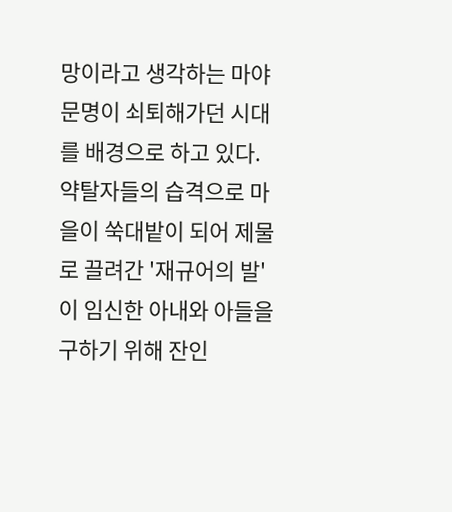망이라고 생각하는 마야 문명이 쇠퇴해가던 시대를 배경으로 하고 있다. 약탈자들의 습격으로 마을이 쑥대밭이 되어 제물로 끌려간 '재규어의 발'이 임신한 아내와 아들을 구하기 위해 잔인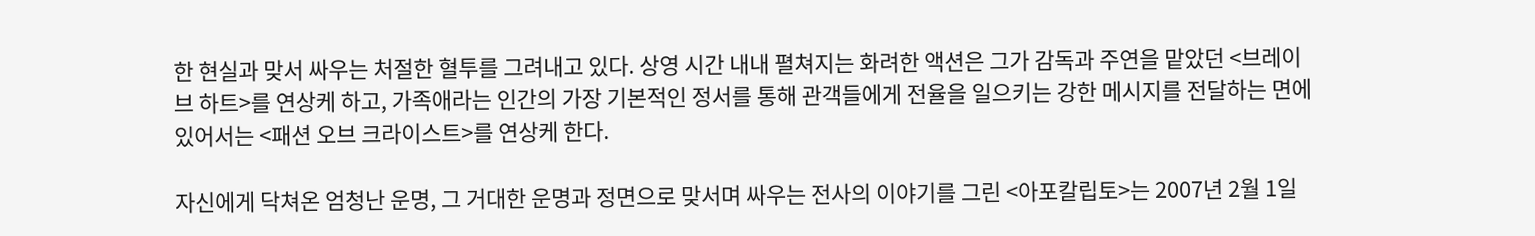한 현실과 맞서 싸우는 처절한 혈투를 그려내고 있다. 상영 시간 내내 펼쳐지는 화려한 액션은 그가 감독과 주연을 맡았던 <브레이브 하트>를 연상케 하고, 가족애라는 인간의 가장 기본적인 정서를 통해 관객들에게 전율을 일으키는 강한 메시지를 전달하는 면에 있어서는 <패션 오브 크라이스트>를 연상케 한다.

자신에게 닥쳐온 엄청난 운명, 그 거대한 운명과 정면으로 맞서며 싸우는 전사의 이야기를 그린 <아포칼립토>는 2007년 2월 1일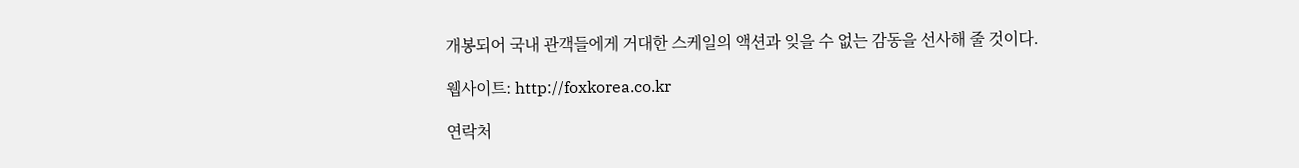개봉되어 국내 관객들에게 거대한 스케일의 액션과 잊을 수 없는 감동을 선사해 줄 것이다.

웹사이트: http://foxkorea.co.kr

연락처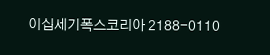이십세기폭스코리아 2188-0110